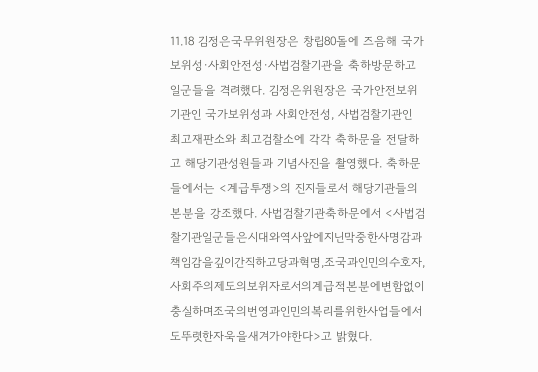11.18 김정은국무위원장은 창립80돌에 즈음해 국가보위성·사회안전성·사법검찰기관을 축하방문하고 일군들을 격려했다. 김정은위원장은 국가안전보위기관인 국가보위성과 사회안전성, 사법검찰기관인 최고재판소와 최고검찰소에 각각 축하문을 전달하고 해당기관성원들과 기념사진을 촬영했다. 축하문들에서는 <계급투쟁>의 진지들로서 해당기관들의 본분을 강조했다. 사법검찰기관축하문에서 <사법검찰기관일군들은시대와역사앞에지닌막중한사명감과책임감을깊이간직하고당과혁명,조국과인민의수호자,사회주의제도의보위자로서의계급적본분에변함없이충실하며조국의번영과인민의복리를위한사업들에서도뚜렷한자욱을새겨가야한다>고 밝혔다.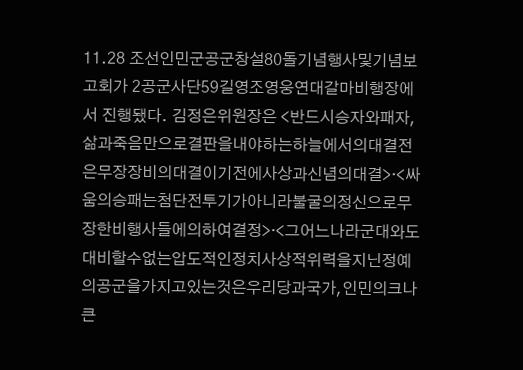11.28 조선인민군공군창설80돌기념행사및기념보고회가 2공군사단59길영조영웅연대갈마비행장에서 진행됐다. 김정은위원장은 <반드시승자와패자,삶과죽음만으로결판을내야하는하늘에서의대결전은무장장비의대결이기전에사상과신념의대결>·<싸움의승패는첨단전투기가아니라불굴의정신으로무장한비행사들에의하여결정>·<그어느나라군대와도대비할수없는압도적인정치사상적위력을지닌정예의공군을가지고있는것은우리당과국가,인민의크나큰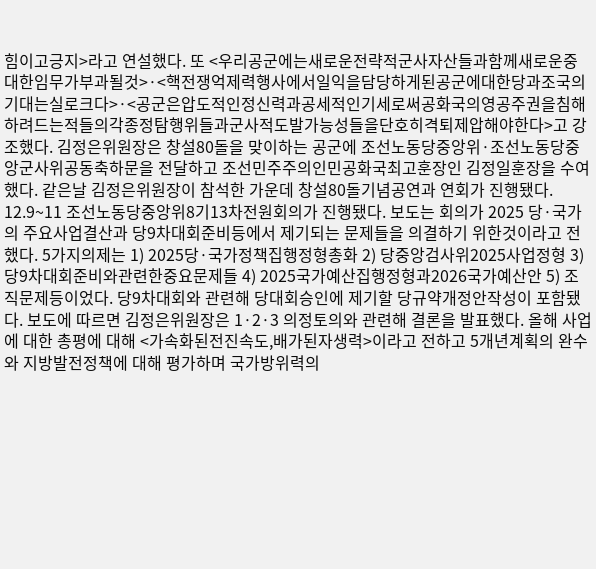힘이고긍지>라고 연설했다. 또 <우리공군에는새로운전략적군사자산들과함께새로운중대한임무가부과될것>·<핵전쟁억제력행사에서일익을담당하게된공군에대한당과조국의기대는실로크다>·<공군은압도적인정신력과공세적인기세로써공화국의영공주권을침해하려드는적들의각종정탐행위들과군사적도발가능성들을단호히격퇴제압해야한다>고 강조했다. 김정은위원장은 창설80돌을 맞이하는 공군에 조선노동당중앙위·조선노동당중앙군사위공동축하문을 전달하고 조선민주주의인민공화국최고훈장인 김정일훈장을 수여했다. 같은날 김정은위원장이 참석한 가운데 창설80돌기념공연과 연회가 진행됐다.
12.9~11 조선노동당중앙위8기13차전원회의가 진행됐다. 보도는 회의가 2025 당·국가의 주요사업결산과 당9차대회준비등에서 제기되는 문제들을 의결하기 위한것이라고 전했다. 5가지의제는 1) 2025당·국가정책집행정형총화 2) 당중앙검사위2025사업정형 3) 당9차대회준비와관련한중요문제들 4) 2025국가예산집행정형과2026국가예산안 5) 조직문제등이었다. 당9차대회와 관련해 당대회승인에 제기할 당규약개정안작성이 포함됐다. 보도에 따르면 김정은위원장은 1·2·3 의정토의와 관련해 결론을 발표했다. 올해 사업에 대한 총평에 대해 <가속화된전진속도,배가된자생력>이라고 전하고 5개년계획의 완수와 지방발전정책에 대해 평가하며 국가방위력의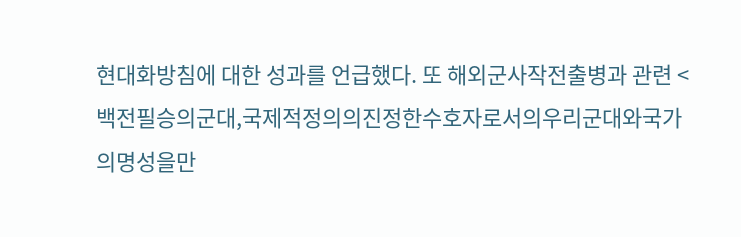현대화방침에 대한 성과를 언급했다. 또 해외군사작전출병과 관련 <백전필승의군대,국제적정의의진정한수호자로서의우리군대와국가의명성을만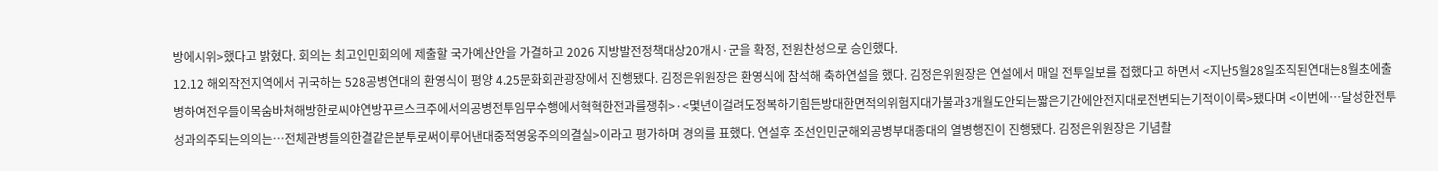방에시위>했다고 밝혔다. 회의는 최고인민회의에 제출할 국가예산안을 가결하고 2026 지방발전정책대상20개시·군을 확정, 전원찬성으로 승인했다.
12.12 해외작전지역에서 귀국하는 528공병연대의 환영식이 평양 4.25문화회관광장에서 진행됐다. 김정은위원장은 환영식에 참석해 축하연설을 했다. 김정은위원장은 연설에서 매일 전투일보를 접했다고 하면서 <지난5월28일조직된연대는8월초에출병하여전우들이목숨바쳐해방한로씨야연방꾸르스크주에서의공병전투임무수행에서혁혁한전과를쟁취>·<몇년이걸려도정복하기힘든방대한면적의위험지대가불과3개월도안되는짧은기간에안전지대로전변되는기적이이룩>됐다며 <이번에…달성한전투성과의주되는의의는…전체관병들의한결같은분투로써이루어낸대중적영웅주의의결실>이라고 평가하며 경의를 표했다. 연설후 조선인민군해외공병부대종대의 열병행진이 진행됐다. 김정은위원장은 기념촬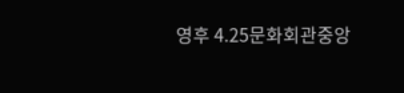영후 4.25문화회관중앙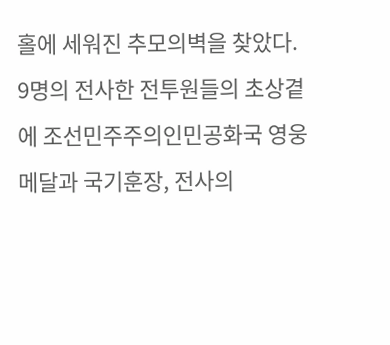홀에 세워진 추모의벽을 찾았다. 9명의 전사한 전투원들의 초상곁에 조선민주주의인민공화국 영웅메달과 국기훈장, 전사의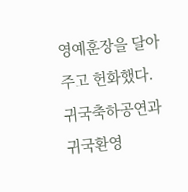영예훈장을 달아주고 헌화했다. 귀국축하공연과 귀국환영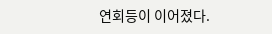연회등이 이어졌다.